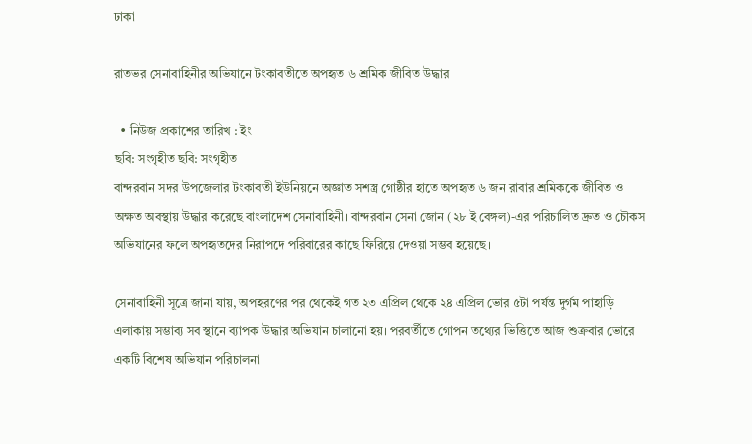ঢাকা

রাতভর সেনাবাহিনীর অভিযানে টংকাবতীতে অপহৃত ৬ শ্রমিক জীবিত উদ্ধার

  • নিউজ প্রকাশের তারিখ : ইং
ছবি: সংগৃহীত ছবি: সংগৃহীত
বান্দরবান সদর উপজেলার টংকাবতী ইউনিয়নে অজ্ঞাত সশস্ত্র গোষ্ঠীর হাতে অপহৃত ৬ জন রাবার শ্রমিককে জীবিত ও অক্ষত অবস্থায় উদ্ধার করেছে বাংলাদেশ সেনাবাহিনী। বান্দরবান সেনা জোন (২৮ ই বেঙ্গল)-এর পরিচালিত দ্রুত ও চৌকস অভিযানের ফলে অপহৃতদের নিরাপদে পরিবারের কাছে ফিরিয়ে দেওয়া সম্ভব হয়েছে।

সেনাবাহিনী সূত্রে জানা যায়, অপহরণের পর থেকেই গত ২৩ এপ্রিল থেকে ২৪ এপ্রিল ভোর ৫টা পর্যন্ত দুর্গম পাহাড়ি এলাকায় সম্ভাব্য সব স্থানে ব্যাপক উদ্ধার অভিযান চালানো হয়। পরবর্তীতে গোপন তথ্যের ভিত্তিতে আজ শুক্রবার ভোরে একটি বিশেষ অভিযান পরিচালনা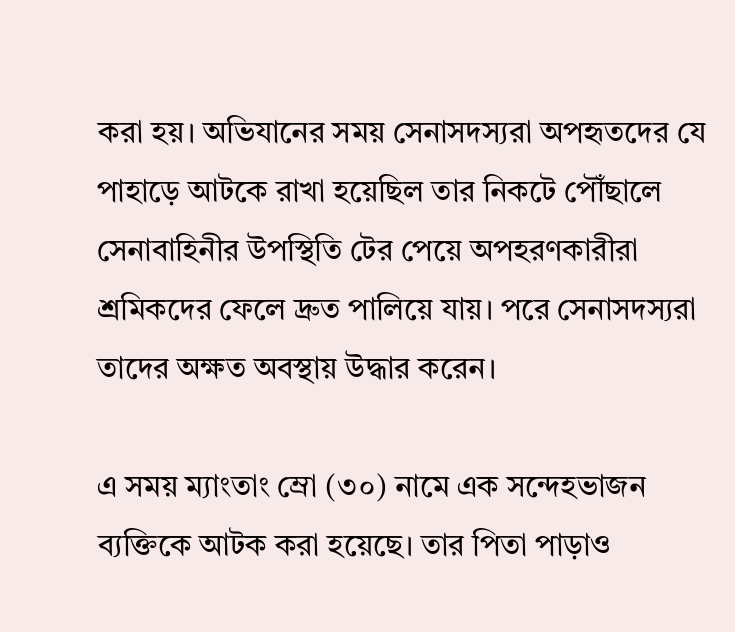করা হয়। অভিযানের সময় সেনাসদস্যরা অপহৃতদের যে পাহাড়ে আটকে রাখা হয়েছিল তার নিকটে পৌঁছালে সেনাবাহিনীর উপস্থিতি টের পেয়ে অপহরণকারীরা শ্রমিকদের ফেলে দ্রুত পালিয়ে যায়। পরে সেনাসদস্যরা তাদের অক্ষত অবস্থায় উদ্ধার করেন।

এ সময় ম্যাংতাং ম্রো (৩০) নামে এক সন্দেহভাজন ব্যক্তিকে আটক করা হয়েছে। তার পিতা পাড়াও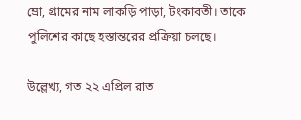ম্রো, গ্রামের নাম লাকড়ি পাড়া, টংকাবতী। তাকে পুলিশের কাছে হস্তান্তরের প্রক্রিয়া চলছে।

উল্লেখ্য, গত ২২ এপ্রিল রাত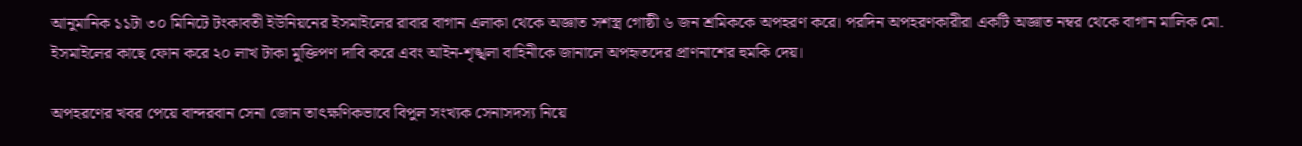আনুমানিক ১১টা ৩০ মিনিটে টংকাবতী ইউনিয়নের ইসমাইলের রাবার বাগান এলাকা থেকে অজ্ঞাত সশস্ত্র গোষ্ঠী ৬ জন শ্রমিককে অপহরণ করে। পরদিন অপহরণকারীরা একটি অজ্ঞাত নম্বর থেকে বাগান মালিক মো. ইসমাইলের কাছে ফোন করে ২০ লাখ টাকা মুক্তিপণ দাবি করে এবং আইন-শৃঙ্খলা বাহিনীকে জানালে অপহৃতদের প্রাণনাশের হুমকি দেয়।

অপহরণের খবর পেয়ে বান্দরবান সেনা জোন তাৎক্ষণিকভাবে বিপুল সংখ্যক সেনাসদস্য নিয়ে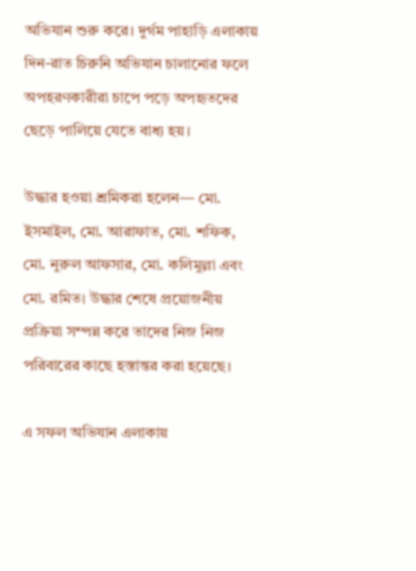অভিযান শুরু করে। দুর্গম পাহাড়ি এলাকায় দিন-রাত চিরুনি অভিযান চালানোর ফলে অপহরণকারীরা চাপে পড়ে অপহৃতদের ছেড়ে পালিয়ে যেতে বাধ্য হয়।

উদ্ধার হওয়া শ্রমিকরা হলেন— মো. ইসমাইল, মো. আরাফাত, মো. শফিক, মো. নুরুল আফসার, মো. কলিমুল্লা এবং মো. রমিত। উদ্ধার শেষে প্রয়োজনীয় প্রক্রিয়া সম্পন্ন করে তাদের নিজ নিজ পরিবারের কাছে হস্তান্তর করা হয়েছে।

এ সফল অভিযান এলাকায়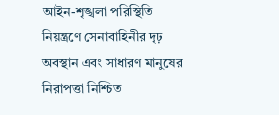আইন-শৃঙ্খলা পরিস্থিতি নিয়ন্ত্রণে সেনাবাহিনীর দৃঢ় অবস্থান এবং সাধারণ মানুষের নিরাপত্তা নিশ্চিত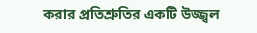করার প্রতিশ্রুতির একটি উজ্জ্বল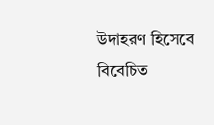উদাহরণ হিসেবে বিবেচিত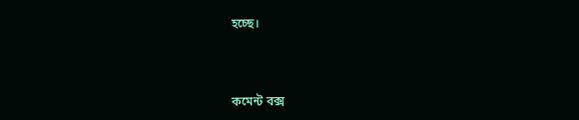হচ্ছে।



কমেন্ট বক্স